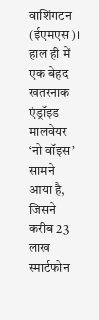वाशिंगटन (ईएमएस)। हाल ही में एक बेहद खतरनाक एंड्रॉइड मालवेयर ‘नो वॉइस’ सामने आया है, जिसने करीब 23 लाख स्मार्टफोन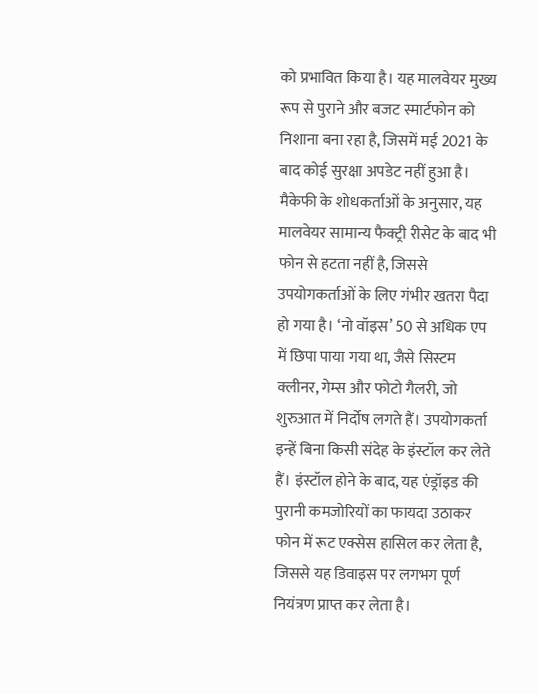को प्रभावित किया है। यह मालवेयर मुख्य रूप से पुराने और बजट स्मार्टफोन को निशाना बना रहा है, जिसमें मई 2021 के बाद कोई सुरक्षा अपडेट नहीं हुआ है। मैकेफी के शोधकर्ताओं के अनुसार, यह मालवेयर सामान्य फैक्ट्री रीसेट के बाद भी फोन से हटता नहीं है, जिससे उपयोगकर्ताओं के लिए गंभीर खतरा पैदा हो गया है। ‘नो वॉइस’ 50 से अधिक एप में छिपा पाया गया था, जैसे सिस्टम क्लीनर, गेम्स और फोटो गैलरी, जो शुरुआत में निर्दोष लगते हैं। उपयोगकर्ता इन्हें बिना किसी संदेह के इंस्टॉल कर लेते हैं। इंस्टॉल होने के बाद, यह एंड्रॉइड की पुरानी कमजोरियों का फायदा उठाकर फोन में रूट एक्सेस हासिल कर लेता है, जिससे यह डिवाइस पर लगभग पूर्ण नियंत्रण प्राप्त कर लेता है।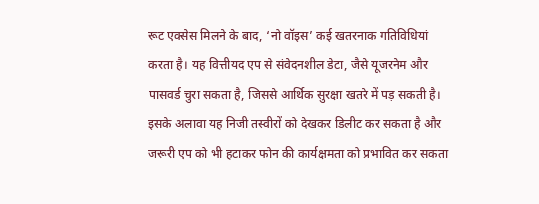रूट एक्सेस मिलने के बाद, ‘नो वॉइस’ कई खतरनाक गतिविधियां करता है। यह वित्तीयद एप से संवेदनशील डेटा, जैसे यूजरनेम और पासवर्ड चुरा सकता है, जिससे आर्थिक सुरक्षा खतरे में पड़ सकती है। इसके अलावा यह निजी तस्वीरों को देखकर डिलीट कर सकता है और जरूरी एप को भी हटाकर फोन की कार्यक्षमता को प्रभावित कर सकता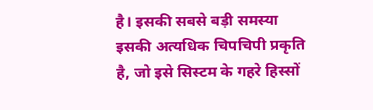है। इसकी सबसे बड़ी समस्या इसकी अत्यधिक चिपचिपी प्रकृति है, जो इसे सिस्टम के गहरे हिस्सों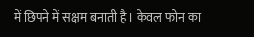में छिपने में सक्षम बनाती है। केवल फोन का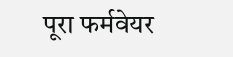पूरा फर्मवेयर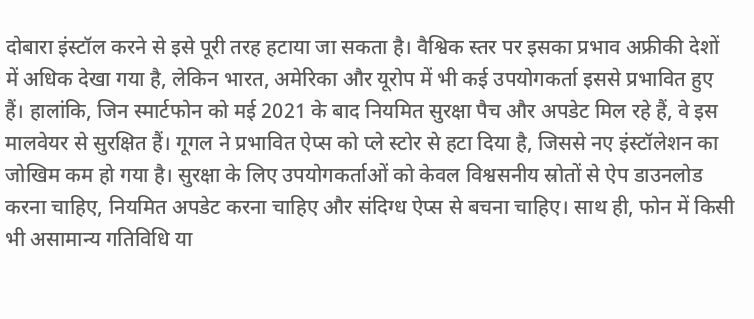दोबारा इंस्टॉल करने से इसे पूरी तरह हटाया जा सकता है। वैश्विक स्तर पर इसका प्रभाव अफ्रीकी देशों में अधिक देखा गया है, लेकिन भारत, अमेरिका और यूरोप में भी कई उपयोगकर्ता इससे प्रभावित हुए हैं। हालांकि, जिन स्मार्टफोन को मई 2021 के बाद नियमित सुरक्षा पैच और अपडेट मिल रहे हैं, वे इस मालवेयर से सुरक्षित हैं। गूगल ने प्रभावित ऐप्स को प्ले स्टोर से हटा दिया है, जिससे नए इंस्टॉलेशन का जोखिम कम हो गया है। सुरक्षा के लिए उपयोगकर्ताओं को केवल विश्वसनीय स्रोतों से ऐप डाउनलोड करना चाहिए, नियमित अपडेट करना चाहिए और संदिग्ध ऐप्स से बचना चाहिए। साथ ही, फोन में किसी भी असामान्य गतिविधि या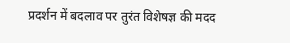प्रदर्शन में बदलाव पर तुरंत विशेषज्ञ की मदद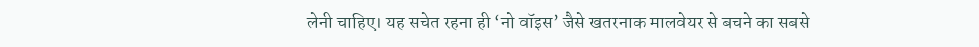लेनी चाहिए। यह सचेत रहना ही ‘नो वॉइस’ जैसे खतरनाक मालवेयर से बचने का सबसे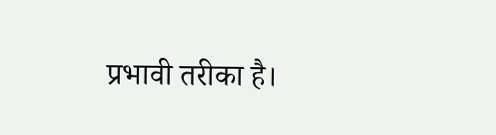प्रभावी तरीका है।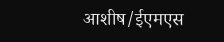आशीष/ईएमएस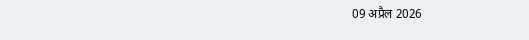09 अप्रैल 2026